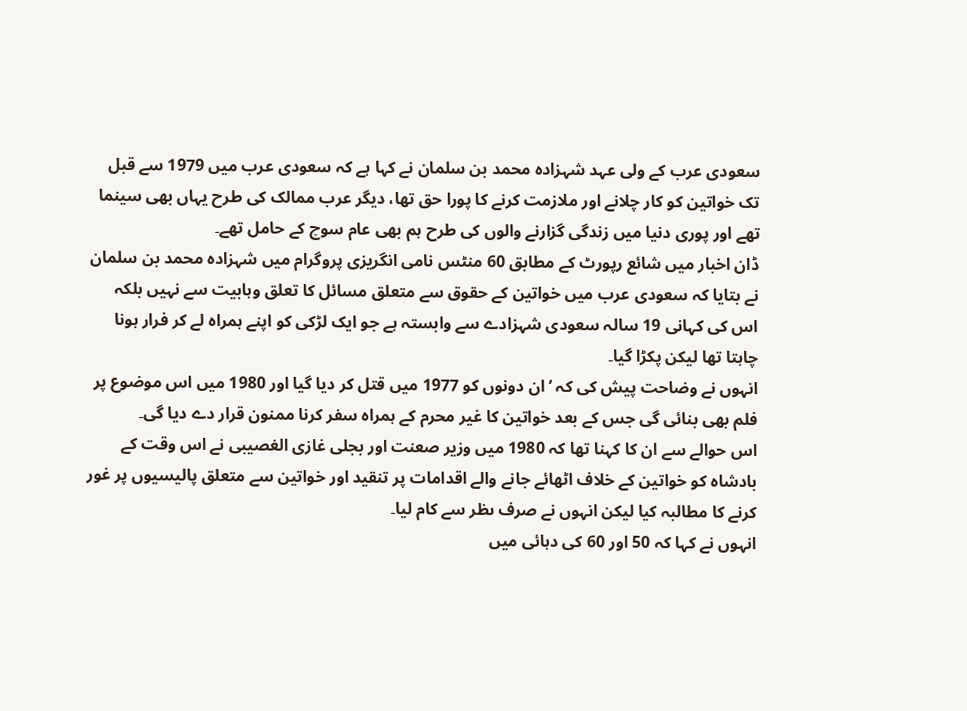سعودی عرب کے ولی عہد شہزادہ محمد بن سلمان نے کہا ہے کہ سعودی عرب میں 1979 سے قبل تک خواتین کو کار چلانے اور ملازمت کرنے کا پورا حق تھا، دیگر عرب ممالک کی طرح یہاں بھی سینما تھے اور پوری دنیا میں زندگی گزارنے والوں کی طرح ہم بھی عام سوچ کے حامل تھے۔
ڈان اخبار میں شائع رپورٹ کے مطابق 60 منٹس نامی انگریزی پروگرام میں شہزادہ محمد بن سلمان نے بتایا کہ سعودی عرب میں خواتین کے حقوق سے متعلق مسائل کا تعلق وہابیت سے نہیں بلکہ اس کی کہانی 19 سالہ سعودی شہزادے سے وابستہ ہے جو ایک لڑکی کو اپنے ہمراہ لے کر فرار ہونا چاہتا تھا لیکن پکڑا گیا۔
انہوں نے وضاحت پیش کی کہ ‘ان دونوں کو 1977 میں قتل کر دیا گیا اور 1980 میں اس موضوع پر فلم بھی بنائی گی جس کے بعد خواتین کا غیر محرم کے ہمراہ سفر کرنا ممنون قرار دے دیا گی۔
اس حوالے سے ان کا کہنا تھا کہ 1980 میں وزیر صعنت اور بجلی غازی الغصیبی نے اس وقت کے بادشاہ کو خواتین کے خلاف اٹھائے جانے والے اقدامات پر تنقید اور خواتین سے متعلق پالیسیوں پر غور کرنے کا مطالبہ کیا لیکن انہوں نے صرف ںظر سے کام لیا۔
انہوں نے کہا کہ 50 اور 60 کی دہائی میں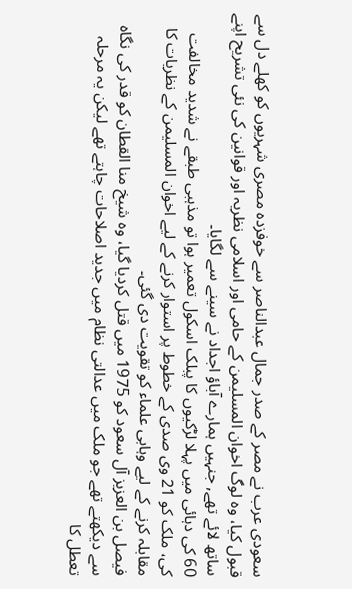سعودی عرب نے مصر کے صدر جمال عبدالناصر سے خوفزدہ مصری شہریوں کو کھلے دل سے قبول کیا، وہ لوگ اخوان المسلیمن کے حامی اور اسلامی نظریہ اور قوانین کی نئی تشریح اپنے ساتھ لائے تھے, جنہیں ہمارے آباؤ اجداد نے سینے سے لگایا۔
60 کی دہائی میں پہلا لڑکیوں کا پبلک اسکول تعمیر ہوا تو مذہبی طبقے نے شدید مخالفت کی، ملک کو 21 وی صدی کے خطوط پر استوار کرنے کے لیے اخوان المسلیمن کے نظریات کا مقابلہ کرنے کے لیے وہابی علماء کو تقویت دی گئی۔
فیصل بن العزیز آل سعود کو 1975 میں قتل کردیا گیا، وہ شیخ منا القطان کو قدر کی نگاہ سے دیکھتے تھے جو ملک میں عدالتی نظام میں جدید اصلاحات چاہتے تھے لیکن یہ مرحلہ تعطل کا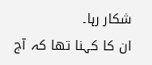شکار رہا۔
ان کا کہنا تھا کہ آج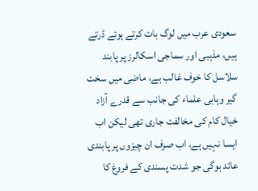سعودی عرب میں لوگ بات کرتے ہوئے ڈرتے ہیں، مذہبی اور سماجی اسکالرز پر پابند سلاسل کا خوف غالب ہے، ماضی میں سخت گیر وہابی علماء کی جانب سے قدرے آزاد خیال کام کی مخالفت جاری تھی لیکن اب ایسا نہیں ہے، اب صرف ان چیزوں پر پابندی عائد ہوگی جو شدت پسندی کے فروغ کا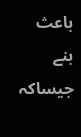باعث بنے جیساکہ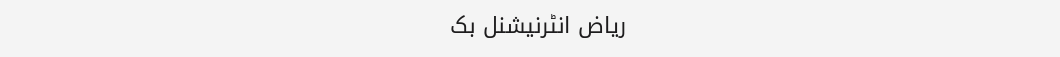ریاض انٹرنیشنل بک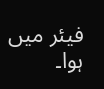فیئر میں ہوا۔